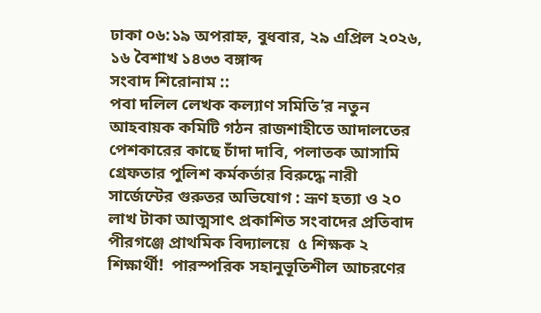ঢাকা ০৬:১৯ অপরাহ্ন, বুধবার, ২৯ এপ্রিল ২০২৬, ১৬ বৈশাখ ১৪৩৩ বঙ্গাব্দ
সংবাদ শিরোনাম ::
পবা দলিল লেখক কল্যাণ সমিতি’র নতুন আহবায়ক কমিটি গঠন রাজশাহীতে আদালতের পেশকারের কাছে চাঁদা দাবি, পলাতক আসামি গ্রেফতার পুলিশ কর্মকর্তার বিরুদ্ধে নারী সার্জেন্টের গুরুতর অভিযোগ : ভ্রূণ হত্যা ও ২০ লাখ টাকা আত্মসাৎ প্রকাশিত সংবাদের প্রতিবাদ পীরগঞ্জে প্রাথমিক বিদ্যালয়ে  ৫ শিক্ষক ২ শিক্ষার্থী!  পারস্পরিক সহানুভূতিশীল আচরণের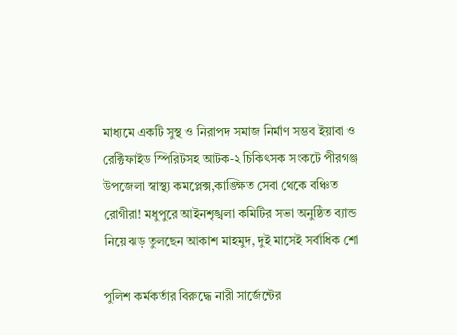মাধ্যমে একটি সুস্থ ও নিরাপদ সমাজ নির্মাণ সম্ভব ইয়াবা ও রেক্টিফাইড স্পিরিটসহ আটক-২ চিকিৎসক সংকটে পীরগঞ্জ উপজেলা স্বাস্থ্য কমপ্লেক্স,কাঙ্ক্ষিত সেবা থেকে বঞ্চিত রোগীরা! মধুপুরে আইনশৃঙ্খলা কমিটির সভা অনুষ্ঠিত ব্যান্ড নিয়ে ঝড় তুলছেন আকাশ মাহমুদ, দুই মাসেই সর্বাধিক শো

পুলিশ কর্মকর্তার বিরুদ্ধে নারী সার্জেন্টের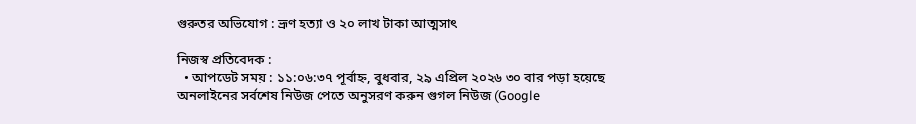গুরুতর অভিযোগ : ভ্রূণ হত্যা ও ২০ লাখ টাকা আত্মসাৎ

নিজস্ব প্রতিবেদক :
  • আপডেট সময় : ১১:০৬:৩৭ পূর্বাহ্ন, বুধবার, ২৯ এপ্রিল ২০২৬ ৩০ বার পড়া হয়েছে
অনলাইনের সর্বশেষ নিউজ পেতে অনুসরণ করুন গুগল নিউজ (Google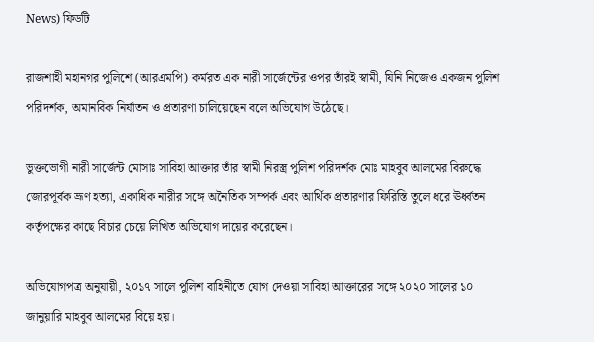News) ফিডটি

রাজশাহী মহানগর পুলিশে (আরএমপি) কর্মরত এক নারী সার্জেন্টের ওপর তাঁরই স্বামী, যিনি নিজেও একজন পুলিশ পরিদর্শক, অমানবিক নির্যাতন ও প্রতারণা চালিয়েছেন বলে অভিযোগ উঠেছে।

ভুক্তভোগী নারী সার্জেন্ট মোসাঃ সাবিহা আক্তার তাঁর স্বামী নিরস্ত্র পুলিশ পরিদর্শক মোঃ মাহবুব আলমের বিরুদ্ধে জোরপূর্বক ভ্রূণ হত্যা, একাধিক নারীর সঙ্গে অনৈতিক সম্পর্ক এবং আর্থিক প্রতারণার ফিরিস্তি তুলে ধরে ঊর্ধ্বতন কর্তৃপক্ষের কাছে বিচার চেয়ে লিখিত অভিযোগ দায়ের করেছেন।

অভিযোগপত্র অনুযায়ী, ২০১৭ সালে পুলিশ বাহিনীতে যোগ দেওয়া সাবিহা আক্তারের সঙ্গে ২০২০ সালের ১০ জানুয়ারি মাহবুব আলমের বিয়ে হয়।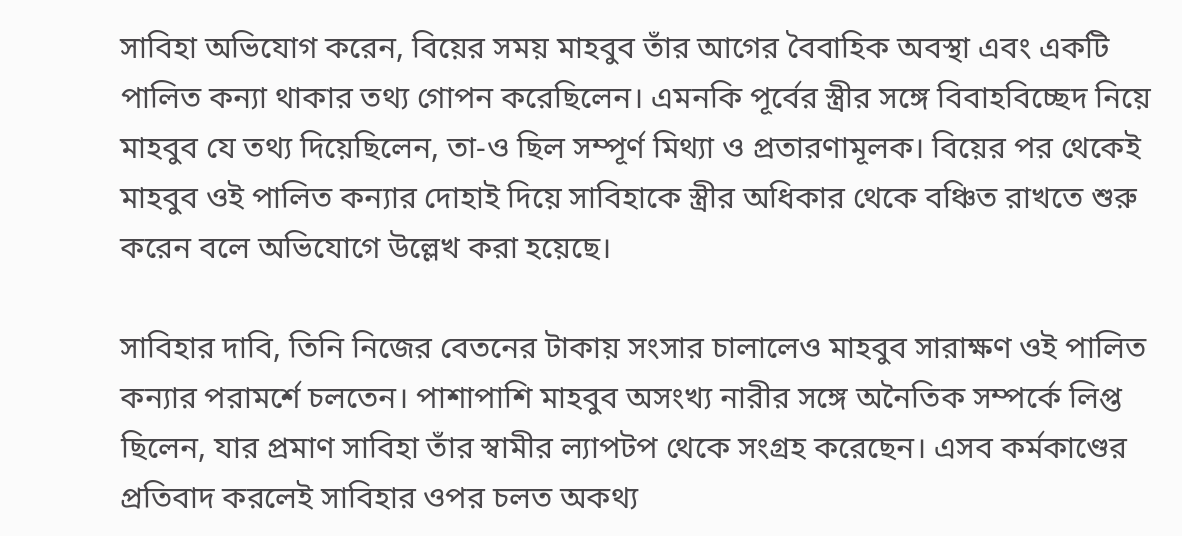সাবিহা অভিযোগ করেন, বিয়ের সময় মাহবুব তাঁর আগের বৈবাহিক অবস্থা এবং একটি পালিত কন্যা থাকার তথ্য গোপন করেছিলেন। এমনকি পূর্বের স্ত্রীর সঙ্গে বিবাহবিচ্ছেদ নিয়ে মাহবুব যে তথ্য দিয়েছিলেন, তা-ও ছিল সম্পূর্ণ মিথ্যা ও প্রতারণামূলক। বিয়ের পর থেকেই মাহবুব ওই পালিত কন্যার দোহাই দিয়ে সাবিহাকে স্ত্রীর অধিকার থেকে বঞ্চিত রাখতে শুরু করেন বলে অভিযোগে উল্লেখ করা হয়েছে।

সাবিহার দাবি, তিনি নিজের বেতনের টাকায় সংসার চালালেও মাহবুব সারাক্ষণ ওই পালিত কন্যার পরামর্শে চলতেন। পাশাপাশি মাহবুব অসংখ্য নারীর সঙ্গে অনৈতিক সম্পর্কে লিপ্ত ছিলেন, যার প্রমাণ সাবিহা তাঁর স্বামীর ল্যাপটপ থেকে সংগ্রহ করেছেন। এসব কর্মকাণ্ডের প্রতিবাদ করলেই সাবিহার ওপর চলত অকথ্য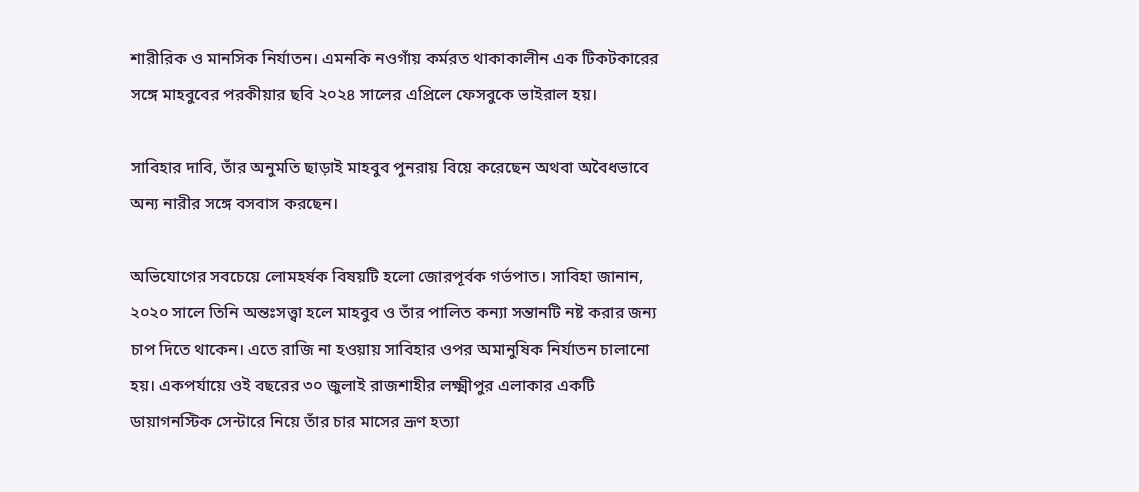শারীরিক ও মানসিক নির্যাতন। এমনকি নওগাঁয় কর্মরত থাকাকালীন এক টিকটকারের সঙ্গে মাহবুবের পরকীয়ার ছবি ২০২৪ সালের এপ্রিলে ফেসবুকে ভাইরাল হয়।

সাবিহার দাবি, তাঁর অনুমতি ছাড়াই মাহবুব পুনরায় বিয়ে করেছেন অথবা অবৈধভাবে অন্য নারীর সঙ্গে বসবাস করছেন।

অভিযোগের সবচেয়ে লোমহর্ষক বিষয়টি হলো জোরপূর্বক গর্ভপাত। সাবিহা জানান, ২০২০ সালে তিনি অন্তঃসত্ত্বা হলে মাহবুব ও তাঁর পালিত কন্যা সন্তানটি নষ্ট করার জন্য চাপ দিতে থাকেন। এতে রাজি না হওয়ায় সাবিহার ওপর অমানুষিক নির্যাতন চালানো হয়। একপর্যায়ে ওই বছরের ৩০ জুলাই রাজশাহীর লক্ষ্মীপুর এলাকার একটি ডায়াগনস্টিক সেন্টারে নিয়ে তাঁর চার মাসের ভ্রূণ হত্যা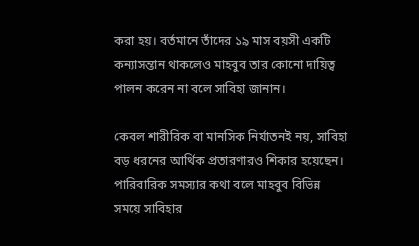করা হয়। বর্তমানে তাঁদের ১৯ মাস বয়সী একটি কন্যাসন্তান থাকলেও মাহবুব তার কোনো দায়িত্ব পালন করেন না বলে সাবিহা জানান।

কেবল শারীরিক বা মানসিক নির্যাতনই নয়, সাবিহা বড় ধরনের আর্থিক প্রতারণারও শিকার হয়েছেন। পারিবারিক সমস্যার কথা বলে মাহবুব বিভিন্ন সময়ে সাবিহার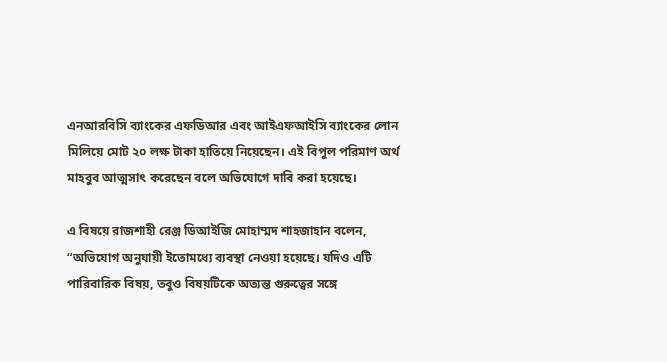এনআরবিসি ব্যাংকের এফডিআর এবং আইএফআইসি ব্যাংকের লোন মিলিয়ে মোট ২০ লক্ষ টাকা হাতিয়ে নিয়েছেন। এই বিপুল পরিমাণ অর্থ মাহবুব আত্মসাৎ করেছেন বলে অভিযোগে দাবি করা হয়েছে।

এ বিষয়ে রাজশাহী রেঞ্জ ডিআইজি মোহাম্মদ শাহজাহান বলেন, “অভিযোগ অনুযায়ী ইতোমধ্যে ব্যবস্থা নেওয়া হয়েছে। যদিও এটি পারিবারিক বিষয়, তবুও বিষয়টিকে অত্যন্ত গুরুত্বের সঙ্গে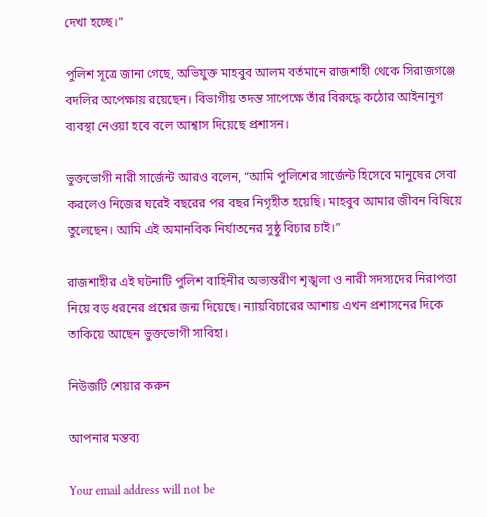দেখা হচ্ছে।”

পুলিশ সূত্রে জানা গেছে, অভিযুক্ত মাহবুব আলম বর্তমানে রাজশাহী থেকে সিরাজগঞ্জে বদলির অপেক্ষায় রয়েছেন। বিভাগীয় তদন্ত সাপেক্ষে তাঁর বিরুদ্ধে কঠোর আইনানুগ ব্যবস্থা নেওয়া হবে বলে আশ্বাস দিয়েছে প্রশাসন।

ভুক্তভোগী নারী সার্জেন্ট আরও বলেন, “আমি পুলিশের সার্জেন্ট হিসেবে মানুষের সেবা করলেও নিজের ঘরেই বছরের পর বছর নিগৃহীত হয়েছি। মাহবুব আমার জীবন বিষিয়ে তুলেছেন। আমি এই অমানবিক নির্যাতনের সুষ্ঠু বিচার চাই।”

রাজশাহীর এই ঘটনাটি পুলিশ বাহিনীর অভ্যন্তরীণ শৃঙ্খলা ও নারী সদস্যদের নিরাপত্তা নিয়ে বড় ধরনের প্রশ্নের জন্ম দিয়েছে। ন্যায়বিচারের আশায় এখন প্রশাসনের দিকে তাকিয়ে আছেন ভুক্তভোগী সাবিহা।

নিউজটি শেয়ার করুন

আপনার মন্তব্য

Your email address will not be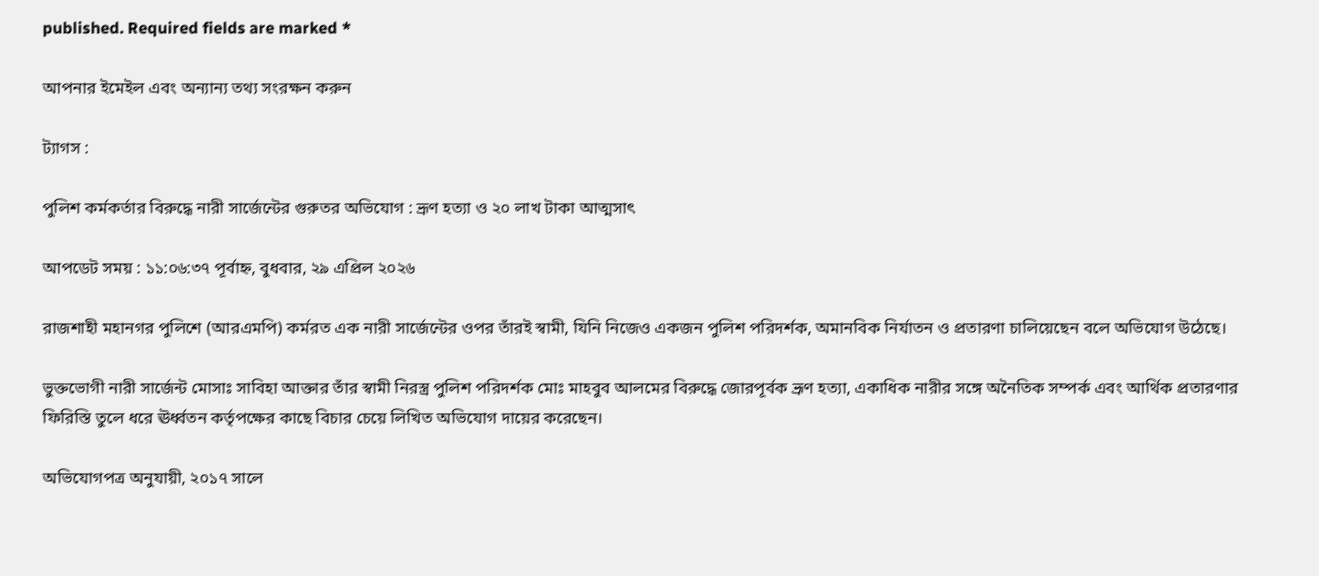published. Required fields are marked *

আপনার ইমেইল এবং অন্যান্য তথ্য সংরক্ষন করুন

ট্যাগস :

পুলিশ কর্মকর্তার বিরুদ্ধে নারী সার্জেন্টের গুরুতর অভিযোগ : ভ্রূণ হত্যা ও ২০ লাখ টাকা আত্মসাৎ

আপডেট সময় : ১১:০৬:৩৭ পূর্বাহ্ন, বুধবার, ২৯ এপ্রিল ২০২৬

রাজশাহী মহানগর পুলিশে (আরএমপি) কর্মরত এক নারী সার্জেন্টের ওপর তাঁরই স্বামী, যিনি নিজেও একজন পুলিশ পরিদর্শক, অমানবিক নির্যাতন ও প্রতারণা চালিয়েছেন বলে অভিযোগ উঠেছে।

ভুক্তভোগী নারী সার্জেন্ট মোসাঃ সাবিহা আক্তার তাঁর স্বামী নিরস্ত্র পুলিশ পরিদর্শক মোঃ মাহবুব আলমের বিরুদ্ধে জোরপূর্বক ভ্রূণ হত্যা, একাধিক নারীর সঙ্গে অনৈতিক সম্পর্ক এবং আর্থিক প্রতারণার ফিরিস্তি তুলে ধরে ঊর্ধ্বতন কর্তৃপক্ষের কাছে বিচার চেয়ে লিখিত অভিযোগ দায়ের করেছেন।

অভিযোগপত্র অনুযায়ী, ২০১৭ সালে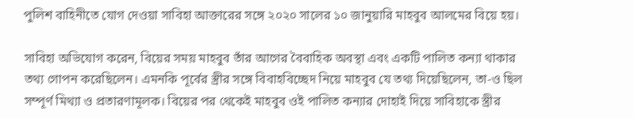পুলিশ বাহিনীতে যোগ দেওয়া সাবিহা আক্তারের সঙ্গে ২০২০ সালের ১০ জানুয়ারি মাহবুব আলমের বিয়ে হয়।

সাবিহা অভিযোগ করেন, বিয়ের সময় মাহবুব তাঁর আগের বৈবাহিক অবস্থা এবং একটি পালিত কন্যা থাকার তথ্য গোপন করেছিলেন। এমনকি পূর্বের স্ত্রীর সঙ্গে বিবাহবিচ্ছেদ নিয়ে মাহবুব যে তথ্য দিয়েছিলেন, তা-ও ছিল সম্পূর্ণ মিথ্যা ও প্রতারণামূলক। বিয়ের পর থেকেই মাহবুব ওই পালিত কন্যার দোহাই দিয়ে সাবিহাকে স্ত্রীর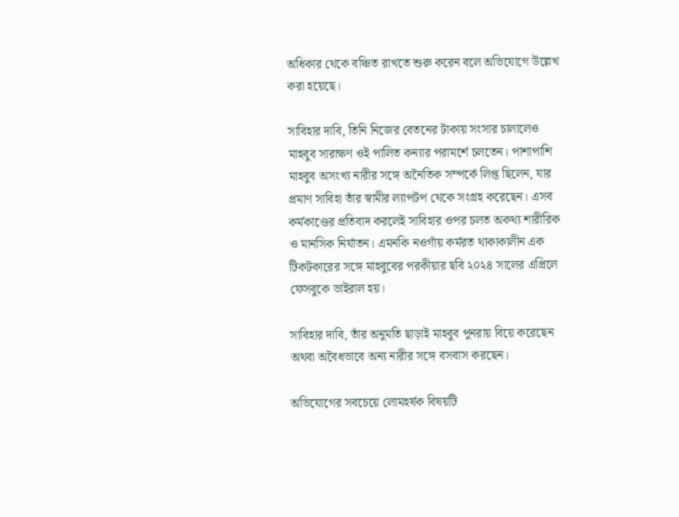অধিকার থেকে বঞ্চিত রাখতে শুরু করেন বলে অভিযোগে উল্লেখ করা হয়েছে।

সাবিহার দাবি, তিনি নিজের বেতনের টাকায় সংসার চালালেও মাহবুব সারাক্ষণ ওই পালিত কন্যার পরামর্শে চলতেন। পাশাপাশি মাহবুব অসংখ্য নারীর সঙ্গে অনৈতিক সম্পর্কে লিপ্ত ছিলেন, যার প্রমাণ সাবিহা তাঁর স্বামীর ল্যাপটপ থেকে সংগ্রহ করেছেন। এসব কর্মকাণ্ডের প্রতিবাদ করলেই সাবিহার ওপর চলত অকথ্য শারীরিক ও মানসিক নির্যাতন। এমনকি নওগাঁয় কর্মরত থাকাকালীন এক টিকটকারের সঙ্গে মাহবুবের পরকীয়ার ছবি ২০২৪ সালের এপ্রিলে ফেসবুকে ভাইরাল হয়।

সাবিহার দাবি, তাঁর অনুমতি ছাড়াই মাহবুব পুনরায় বিয়ে করেছেন অথবা অবৈধভাবে অন্য নারীর সঙ্গে বসবাস করছেন।

অভিযোগের সবচেয়ে লোমহর্ষক বিষয়টি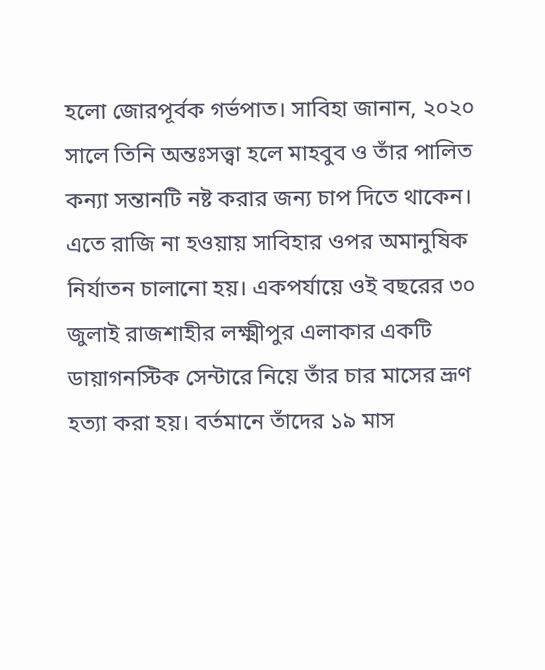হলো জোরপূর্বক গর্ভপাত। সাবিহা জানান, ২০২০ সালে তিনি অন্তঃসত্ত্বা হলে মাহবুব ও তাঁর পালিত কন্যা সন্তানটি নষ্ট করার জন্য চাপ দিতে থাকেন। এতে রাজি না হওয়ায় সাবিহার ওপর অমানুষিক নির্যাতন চালানো হয়। একপর্যায়ে ওই বছরের ৩০ জুলাই রাজশাহীর লক্ষ্মীপুর এলাকার একটি ডায়াগনস্টিক সেন্টারে নিয়ে তাঁর চার মাসের ভ্রূণ হত্যা করা হয়। বর্তমানে তাঁদের ১৯ মাস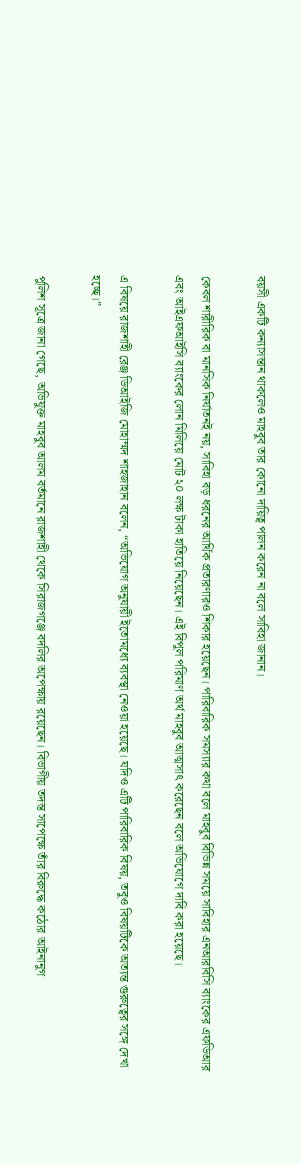বয়সী একটি কন্যাসন্তান থাকলেও মাহবুব তার কোনো দায়িত্ব পালন করেন না বলে সাবিহা জানান।

কেবল শারীরিক বা মানসিক নির্যাতনই নয়, সাবিহা বড় ধরনের আর্থিক প্রতারণারও শিকার হয়েছেন। পারিবারিক সমস্যার কথা বলে মাহবুব বিভিন্ন সময়ে সাবিহার এনআরবিসি ব্যাংকের এফডিআর এবং আইএফআইসি ব্যাংকের লোন মিলিয়ে মোট ২০ লক্ষ টাকা হাতিয়ে নিয়েছেন। এই বিপুল পরিমাণ অর্থ মাহবুব আত্মসাৎ করেছেন বলে অভিযোগে দাবি করা হয়েছে।

এ বিষয়ে রাজশাহী রেঞ্জ ডিআইজি মোহাম্মদ শাহজাহান বলেন, “অভিযোগ অনুযায়ী ইতোমধ্যে ব্যবস্থা নেওয়া হয়েছে। যদিও এটি পারিবারিক বিষয়, তবুও বিষয়টিকে অত্যন্ত গুরুত্বের সঙ্গে দেখা হচ্ছে।”

পুলিশ সূত্রে জানা গেছে, অভিযুক্ত মাহবুব আলম বর্তমানে রাজশাহী থেকে সিরাজগঞ্জে বদলির অপেক্ষায় রয়েছেন। বিভাগীয় তদন্ত সাপেক্ষে তাঁর বিরুদ্ধে কঠোর আইনানুগ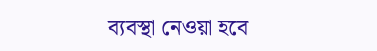ব্যবস্থা নেওয়া হবে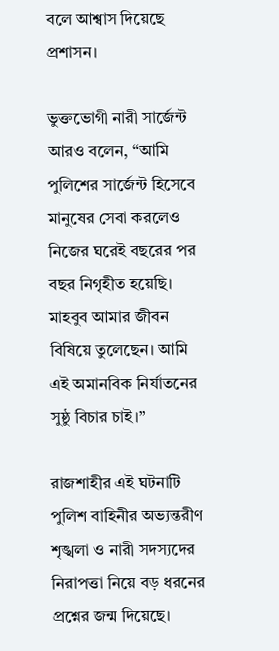বলে আশ্বাস দিয়েছে প্রশাসন।

ভুক্তভোগী নারী সার্জেন্ট আরও বলেন, “আমি পুলিশের সার্জেন্ট হিসেবে মানুষের সেবা করলেও নিজের ঘরেই বছরের পর বছর নিগৃহীত হয়েছি। মাহবুব আমার জীবন বিষিয়ে তুলেছেন। আমি এই অমানবিক নির্যাতনের সুষ্ঠু বিচার চাই।”

রাজশাহীর এই ঘটনাটি পুলিশ বাহিনীর অভ্যন্তরীণ শৃঙ্খলা ও নারী সদস্যদের নিরাপত্তা নিয়ে বড় ধরনের প্রশ্নের জন্ম দিয়েছে।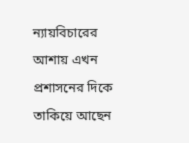ন্যায়বিচারের আশায় এখন প্রশাসনের দিকে তাকিয়ে আছেন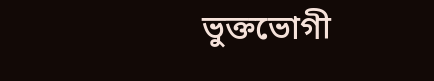ভুক্তভোগী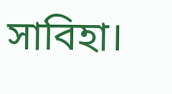সাবিহা।